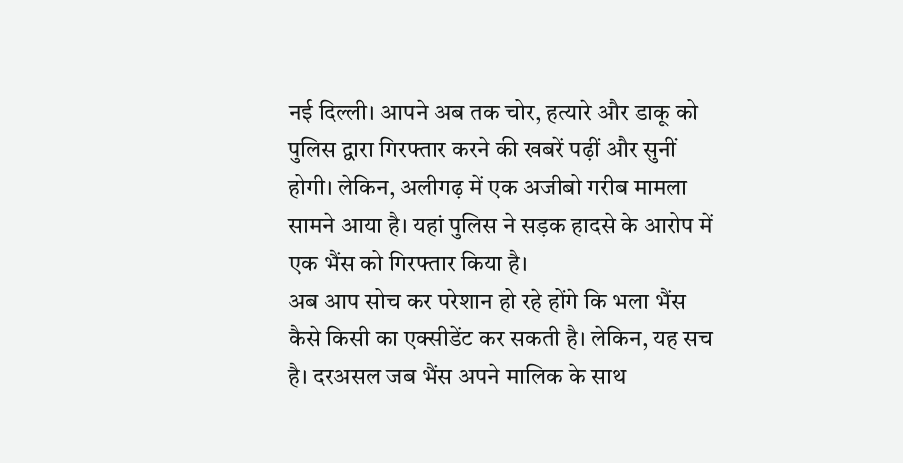नई दिल्ली। आपने अब तक चोर, हत्यारे और डाकू को पुलिस द्वारा गिरफ्तार करने की खबरें पढ़ीं और सुनीं होगी। लेकिन, अलीगढ़ में एक अजीबो गरीब मामला सामने आया है। यहां पुलिस ने सड़क हादसे के आरोप में एक भैंस को गिरफ्तार किया है।
अब आप सोच कर परेशान हो रहे होंगे कि भला भैंस कैसे किसी का एक्सीडेंट कर सकती है। लेकिन, यह सच है। दरअसल जब भैंस अपने मालिक के साथ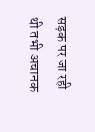सड़क पर जा रही थी तभी अचानक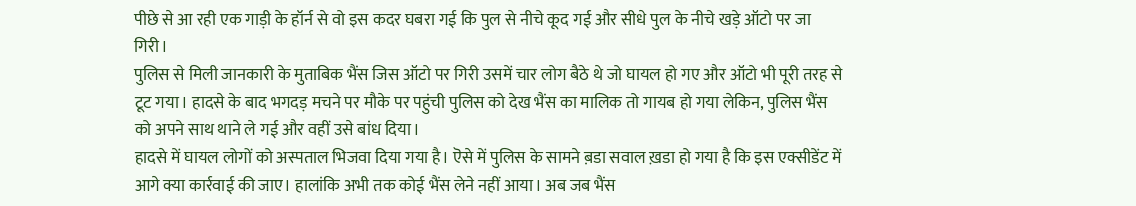पीछे से आ रही एक गाड़ी के हॉर्न से वो इस कदर घबरा गई कि पुल से नीचे कूद गई और सीधे पुल के नीचे खड़े ऑटो पर जा गिरी।
पुलिस से मिली जानकारी के मुताबिक भैंस जिस ऑटो पर गिरी उसमें चार लोग बैठे थे जो घायल हो गए और ऑटो भी पूरी तरह से टूट गया। हादसे के बाद भगदड़ मचने पर मौके पर पहुंची पुलिस को देख भैंस का मालिक तो गायब हो गया लेकिन, पुलिस भैंस को अपने साथ थाने ले गई और वहीं उसे बांध दिया।
हादसे में घायल लोगों को अस्पताल भिजवा दिया गया है। ऎसे में पुलिस के सामने ब़डा सवाल ख़डा हो गया है कि इस एक्सीडेंट में आगे क्या कार्रवाई की जाए। हालांकि अभी तक कोई भैंस लेने नहीं आया। अब जब भैंस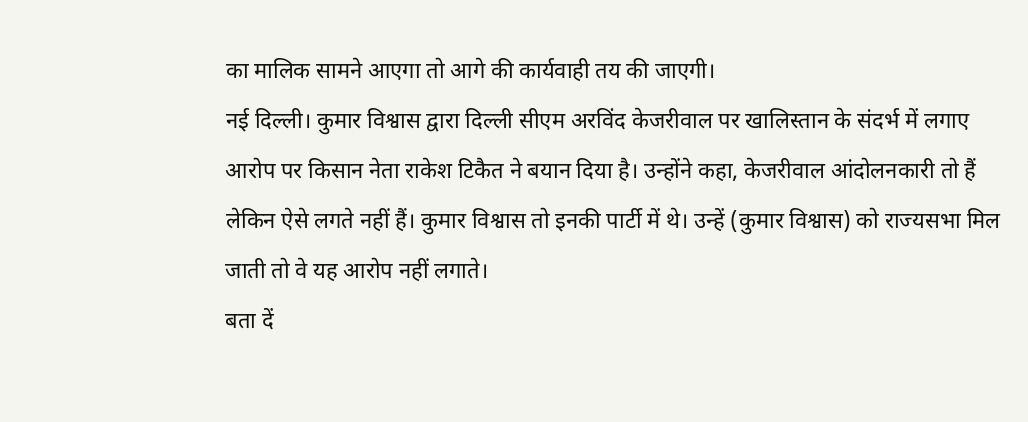का मालिक सामने आएगा तो आगे की कार्यवाही तय की जाएगी।
नई दिल्ली। कुमार विश्वास द्वारा दिल्ली सीएम अरविंद केजरीवाल पर खालिस्तान के संदर्भ में लगाए आरोप पर किसान नेता राकेश टिकैत ने बयान दिया है। उन्होंने कहा, केजरीवाल आंदोलनकारी तो हैं लेकिन ऐसे लगते नहीं हैं। कुमार विश्वास तो इनकी पार्टी में थे। उन्हें (कुमार विश्वास) को राज्यसभा मिल जाती तो वे यह आरोप नहीं लगाते।
बता दें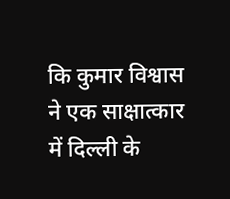कि कुमार विश्वास ने एक साक्षात्कार में दिल्ली के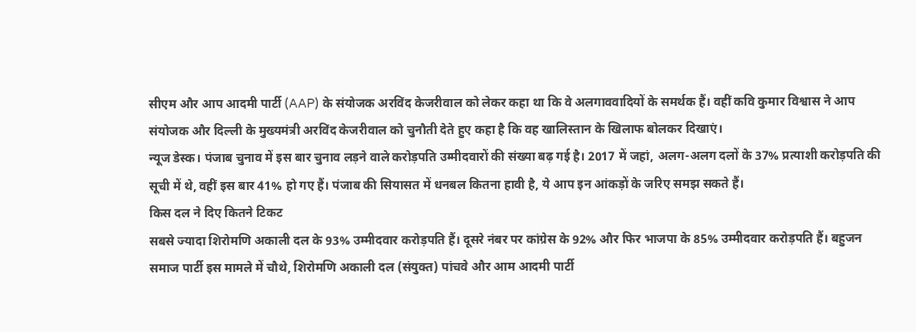सीएम और आप आदमी पार्टी (AAP) के संयोजक अरविंद केजरीवाल को लेकर कहा था कि वे अलगाववादियों के समर्थक हैं। वहीं कवि कुमार विश्वास ने आप संयोजक और दिल्ली के मुख्यमंत्री अरविंद केजरीवाल को चुनौती देते हुए कहा है कि वह खालिस्तान के खिलाफ बोलकर दिखाएं।
न्यूज डेस्क। पंजाब चुनाव में इस बार चुनाव लड़ने वाले करोड़पति उम्मीदवारों की संख्या बढ़ गई है। 2017 में जहां, अलग-अलग दलों के 37% प्रत्याशी करोड़पति की सूची में थे, वहीं इस बार 41% हो गए हैं। पंजाब की सियासत में धनबल कितना हावी है, ये आप इन आंकड़ों के जरिए समझ सकते हैं।
किस दल ने दिए कितने टिकट
सबसे ज्यादा शिरोमणि अकाली दल के 93% उम्मीदवार करोड़पति हैं। दूसरे नंबर पर कांग्रेस के 92% और फिर भाजपा के 85% उम्मीदवार करोड़पति हैं। बहुजन समाज पार्टी इस मामले में चौथे, शिरोमणि अकाली दल (संयुक्त) पांचवे और आम आदमी पार्टी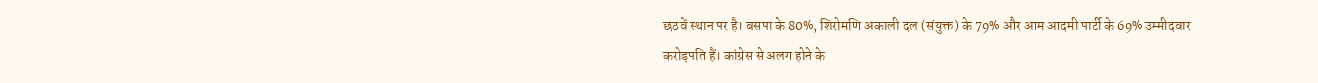छठवें स्थान पर है। बसपा के 80%, शिरोमणि अकाली दल (संयुक्त) के 79% और आम आदमी पार्टी के 69% उम्मीदवार करोड़पति हैं। कांग्रेस से अलग होने के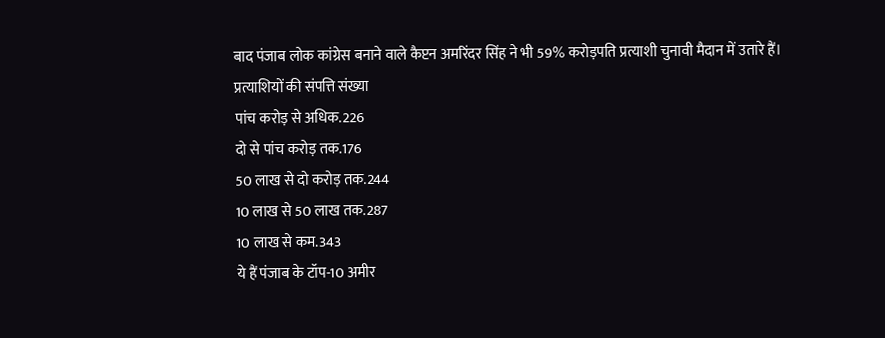बाद पंजाब लोक कांग्रेस बनाने वाले कैप्टन अमरिंदर सिंह ने भी 59% करोड़पति प्रत्याशी चुनावी मैदान में उतारे हैं।
प्रत्याशियों की संपत्ति संख्या
पांच करोड़ से अधिक.226
दो से पांच करोड़ तक.176
50 लाख से दो करोड़ तक.244
10 लाख से 50 लाख तक.287
10 लाख से कम.343
ये हैं पंजाब के टॉप-10 अमीर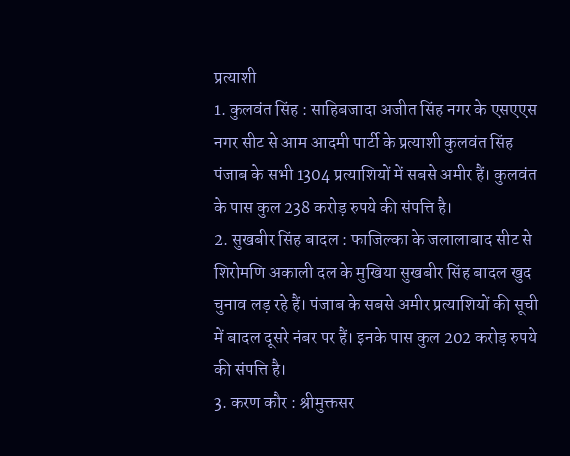प्रत्याशी
1. कुलवंत सिंह : साहिबजादा अजीत सिंह नगर के एसएएस नगर सीट से आम आदमी पार्टी के प्रत्याशी कुलवंत सिंह पंजाब के सभी 1304 प्रत्याशियों में सबसे अमीर हैं। कुलवंत के पास कुल 238 करोड़ रुपये की संपत्ति है।
2. सुखबीर सिंह बादल : फाजिल्का के जलालाबाद सीट से शिरोमणि अकाली दल के मुखिया सुखबीर सिंह बादल खुद चुनाव लड़ रहे हैं। पंजाब के सबसे अमीर प्रत्याशियों की सूची में बादल दूसरे नंबर पर हैं। इनके पास कुल 202 करोड़ रुपये की संपत्ति है।
3. करण कौर : श्रीमुक्तसर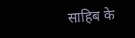साहिब के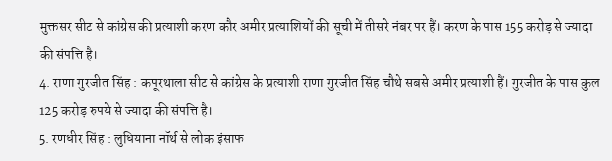मुक्तसर सीट से कांग्रेस की प्रत्याशी करण कौर अमीर प्रत्याशियों की सूची में तीसरे नंबर पर हैं। करण के पास 155 करोड़ से ज्यादा की संपत्ति है।
4. राणा गुरजीत सिंह : कपूरथाला सीट से कांग्रेस के प्रत्याशी राणा गुरजीत सिंह चौथे सबसे अमीर प्रत्याशी हैं। गुरजीत के पास कुल 125 करोड़ रुपये से ज्यादा की संपत्ति है।
5. रणधीर सिंह : लुधियाना नॉर्थ से लोक इंसाफ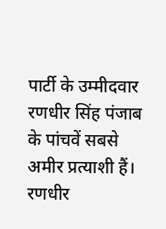पार्टी के उम्मीदवार रणधीर सिंह पंजाब के पांचवें सबसे अमीर प्रत्याशी हैं। रणधीर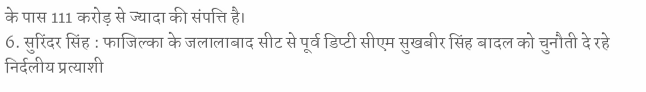के पास 111 करोड़ से ज्यादा की संपत्ति है।
6. सुरिंदर सिंह : फाजिल्का के जलालाबाद सीट से पूर्व डिप्टी सीएम सुखबीर सिंह बादल को चुनौती दे रहे निर्दलीय प्रत्याशी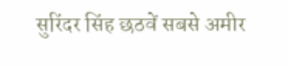सुरिंदर सिंह छठवें सबसे अमीर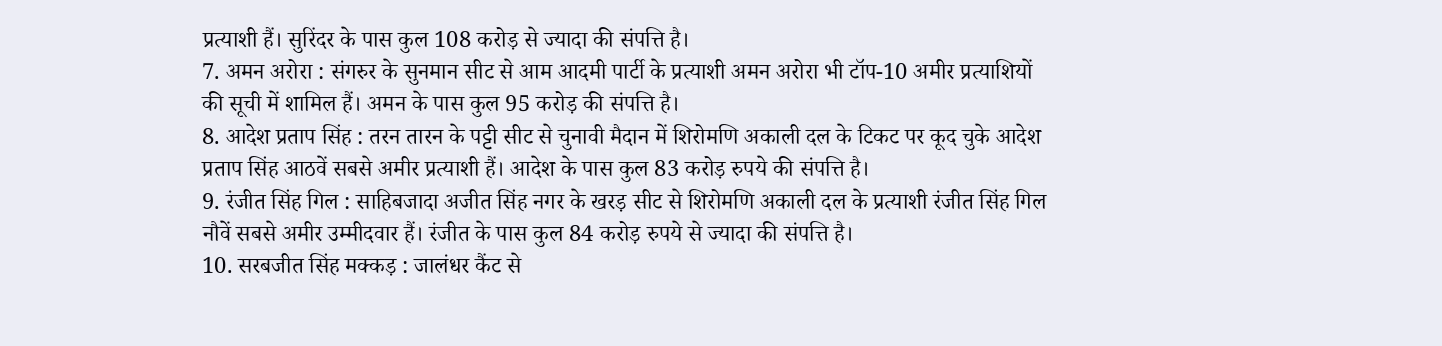प्रत्याशी हैं। सुरिंदर के पास कुल 108 करोड़ से ज्यादा की संपत्ति है।
7. अमन अरोरा : संगरुर के सुनमान सीट से आम आदमी पार्टी के प्रत्याशी अमन अरोरा भी टॉप-10 अमीर प्रत्याशियों की सूची में शामिल हैं। अमन के पास कुल 95 करोड़ की संपत्ति है।
8. आदेश प्रताप सिंह : तरन तारन के पट्टी सीट से चुनावी मैदान में शिरोमणि अकाली दल के टिकट पर कूद चुके आदेश प्रताप सिंह आठवें सबसे अमीर प्रत्याशी हैं। आदेश के पास कुल 83 करोड़ रुपये की संपत्ति है।
9. रंजीत सिंह गिल : साहिबजादा अजीत सिंह नगर के खरड़ सीट से शिरोमणि अकाली दल के प्रत्याशी रंजीत सिंह गिल नौवें सबसे अमीर उम्मीदवार हैं। रंजीत के पास कुल 84 करोड़ रुपये से ज्यादा की संपत्ति है।
10. सरबजीत सिंह मक्कड़ : जालंधर कैंट से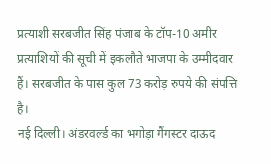प्रत्याशी सरबजीत सिंह पंजाब के टॉप-10 अमीर प्रत्याशियों की सूची में इकलौते भाजपा के उम्मीदवार हैं। सरबजीत के पास कुल 73 करोड़ रुपये की संपत्ति है।
नई दिल्ली। अंडरवर्ल्ड का भगोड़ा गैंगस्टर दाऊद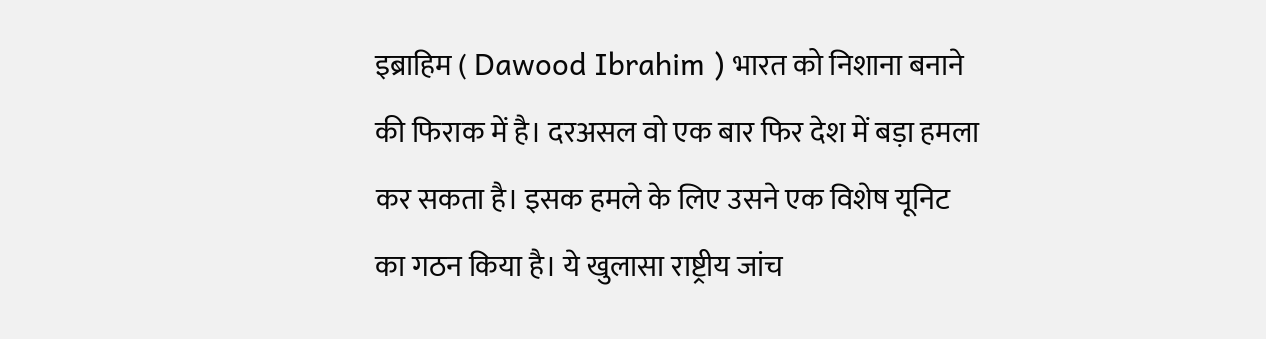इब्राहिम ( Dawood Ibrahim ) भारत को निशाना बनाने की फिराक में है। दरअसल वो एक बार फिर देश में बड़ा हमला कर सकता है। इसक हमले के लिए उसने एक विशेष यूनिट का गठन किया है। ये खुलासा राष्ट्रीय जांच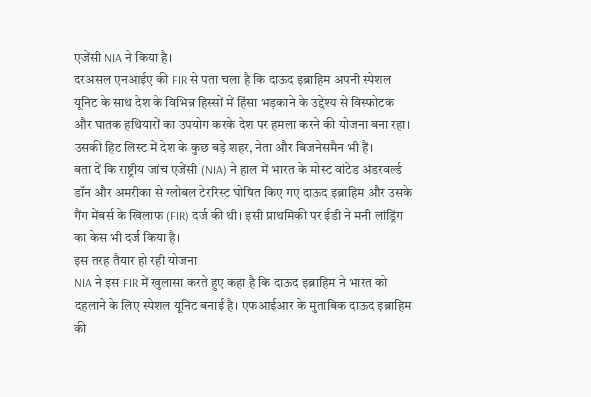एजेंसी NIA ने किया है।
दरअसल एनआईए की FIR से पता चला है कि दाऊद इब्राहिम अपनी स्पेशल यूनिट के साथ देश के विभिन्न हिस्सों में हिंसा भड़काने के उद्देश्य से विस्फोटक और घातक हथियारों का उपयोग करके देश पर हमला करने की योजना बना रहा। उसकी हिट लिस्ट में देश के कुछ बड़े शहर, नेता और बिजनेसमैन भी हैं।
बता दें कि राष्ट्रीय जांच एजेंसी (NIA) ने हाल में भारत के मोस्ट वांटेड अंडरवर्ल्ड डॉन और अमरीका से ग्लोबल टेररिस्ट घोषित किए गए दाऊद इब्राहिम और उसके गैंग मेंबर्स के खिलाफ (FIR) दर्ज की थी। इसी प्राथमिकी पर ईडी ने मनी लांड्रिंग का केस भी दर्ज किया है।
इस तरह तैयार हो रही योजना
NIA ने इस FIR में खुलासा करते हुए कहा है कि दाऊद इब्राहिम ने भारत को दहलाने के लिए स्पेशल यूनिट बनाई है। एफआईआर के मुताबिक दाऊद इब्राहिम की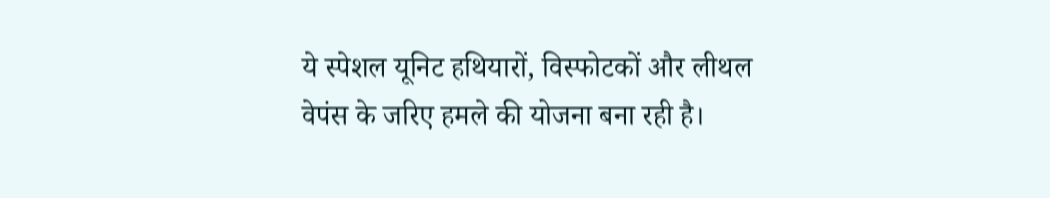ये स्पेशल यूनिट हथियारों, विस्फोटकों और लीथल वेपंस के जरिए हमले की योजना बना रही है।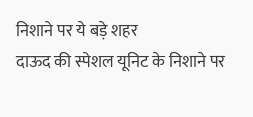निशाने पर ये बड़े शहर
दाऊद की स्पेशल यूनिट के निशाने पर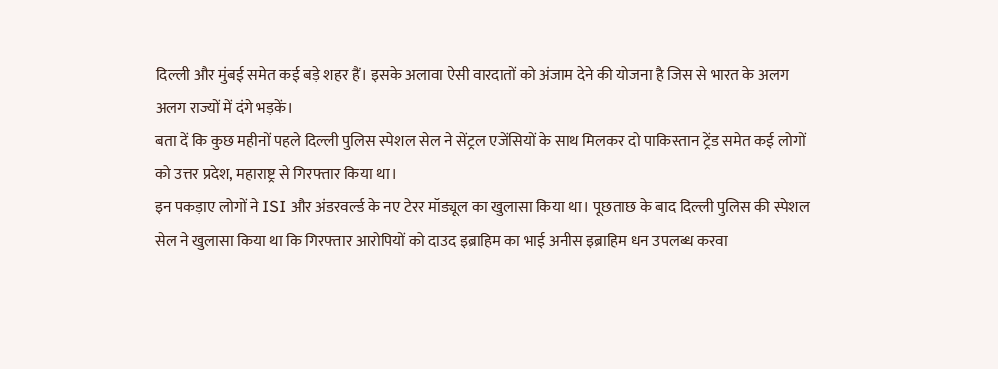दिल्ली और मुंबई समेत कई बड़े शहर हैं। इसके अलावा ऐसी वारदातों को अंजाम देने की योजना है जिस से भारत के अलग अलग राज्यों में दंगे भड़कें।
बता दें कि कुछ महीनों पहले दिल्ली पुलिस स्पेशल सेल ने सेंट्रल एजेंसियों के साथ मिलकर दो पाकिस्तान ट्रेंड समेत कई लोगों को उत्तर प्रदेश, महाराष्ट्र से गिरफ्तार किया था।
इन पकड़ाए लोगों ने ISI और अंडरवर्ल्ड के नए टेरर मॉड्यूल का खुलासा किया था। पूछताछ के बाद दिल्ली पुलिस की स्पेशल सेल ने खुलासा किया था कि गिरफ्तार आरोपियों को दाउद इब्राहिम का भाई अनीस इब्राहिम धन उपलब्ध करवा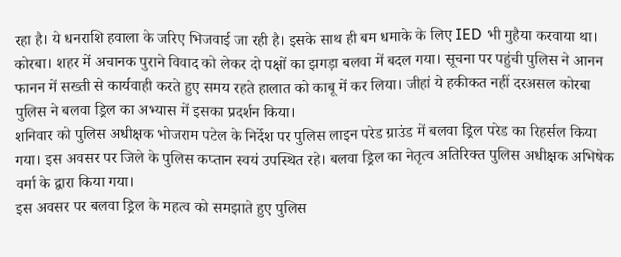रहा है। ये धनराशि हवाला के जरिए भिजवाई जा रही है। इसके साथ ही बम धमाके के लिए IED भी मुहैया करवाया था।
कोरबा। शहर में अचानक पुराने विवाद को लेकर दो पक्षों का झगड़ा बलवा में बदल गया। सूचना पर पहुंची पुलिस ने आनन फानन में सख्ती से कार्यवाही करते हुए समय रहते हालात को काबू में कर लिया। जीहां ये हकीकत नहीं दरअसल कोरबा पुलिस ने बलवा ड्रिल का अभ्यास में इसका प्रदर्शन किया।
शनिवार को पुलिस अधीक्षक भोजराम पटेल के निर्देश पर पुलिस लाइन परेड ग्राउंड में बलवा ड्रिल परेड का रिहर्सल किया गया। इस अवसर पर जिले के पुलिस कप्तान स्वयं उपस्थित रहे। बलवा ड्रिल का नेतृत्व अतिरिक्त पुलिस अधीक्षक अभिषेक वर्मा के द्वारा किया गया।
इस अवसर पर बलवा ड्रिल के महत्व को समझाते हुए पुलिस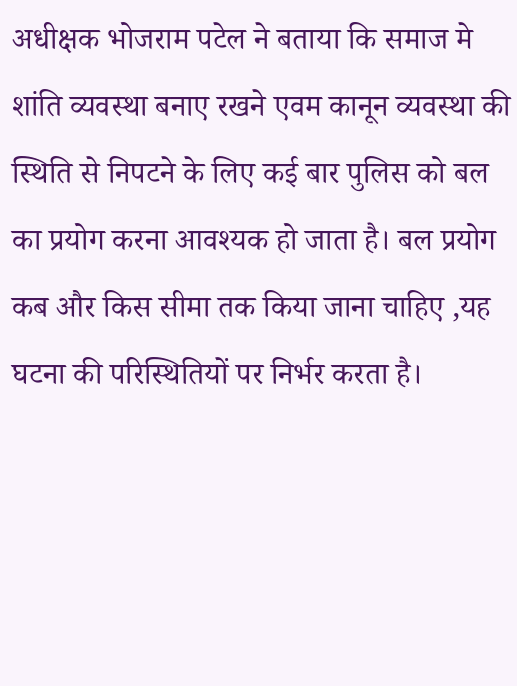अधीक्षक भोजराम पटेल ने बताया कि समाज मे शांति व्यवस्था बनाए रखने एवम कानून व्यवस्था की स्थिति से निपटने के लिए कई बार पुलिस को बल का प्रयोग करना आवश्यक हो जाता है। बल प्रयोग कब और किस सीमा तक किया जाना चाहिए ,यह घटना की परिस्थितियों पर निर्भर करता है।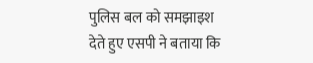पुलिस बल को समझाइश देते हुए एसपी ने बताया कि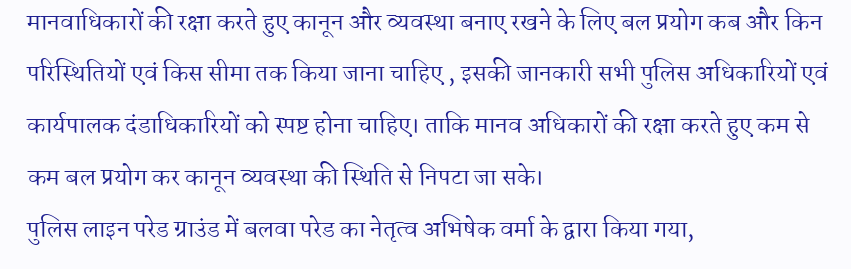मानवाधिकारों की रक्षा करते हुए कानून और व्यवस्था बनाए रखने के लिए बल प्रयोग कब और किन परिस्थितियों एवं किस सीमा तक किया जाना चाहिए , इसकी जानकारी सभी पुलिस अधिकारियों एवं कार्यपालक दंडाधिकारियों को स्पष्ट होना चाहिए। ताकि मानव अधिकारों की रक्षा करते हुए कम से कम बल प्रयोग कर कानून व्यवस्था की स्थिति से निपटा जा सके।
पुलिस लाइन परेड ग्राउंड में बलवा परेड का नेतृत्व अभिषेक वर्मा के द्वारा किया गया,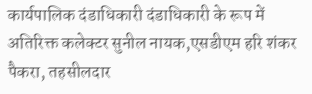कार्यपालिक दंडाधिकारी दंडाधिकारी के रूप में अतिरिक्त कलेक्टर सुनील नायक,एसडीएम हरि शंकर पैकरा, तहसीलदार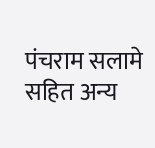पंचराम सलामे सहित अन्य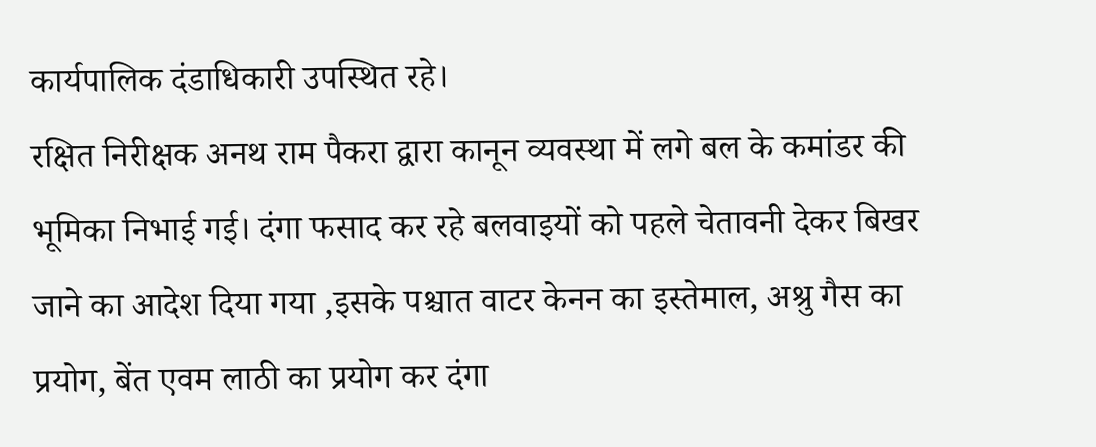कार्यपालिक दंडाधिकारी उपस्थित रहे।
रक्षित निरीक्षक अनथ राम पैकरा द्वारा कानून व्यवस्था में लगे बल के कमांडर की भूमिका निभाई गई। दंगा फसाद कर रहे बलवाइयों को पहले चेतावनी देकर बिखर जाने का आदेश दिया गया ,इसके पश्चात वाटर केनन का इस्तेमाल, अश्रु गैस का प्रयोग, बेंत एवम लाठी का प्रयोग कर दंगा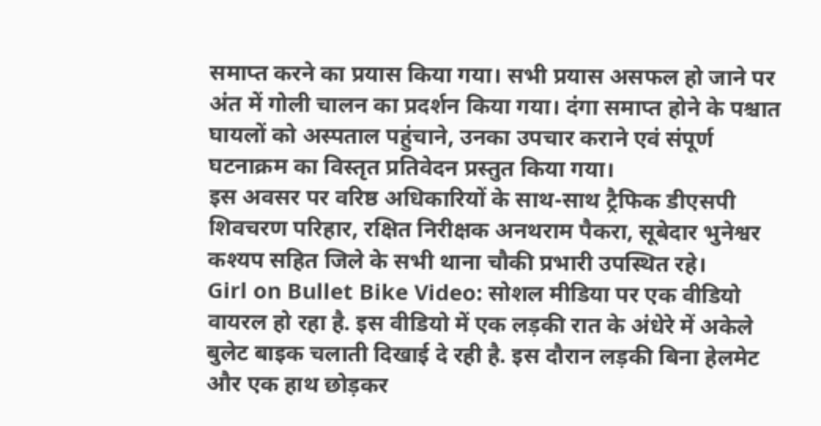समाप्त करने का प्रयास किया गया। सभी प्रयास असफल हो जाने पर अंत में गोली चालन का प्रदर्शन किया गया। दंगा समाप्त होने के पश्चात घायलों को अस्पताल पहुंचाने, उनका उपचार कराने एवं संपूर्ण घटनाक्रम का विस्तृत प्रतिवेदन प्रस्तुत किया गया।
इस अवसर पर वरिष्ठ अधिकारियों के साथ-साथ ट्रैफिक डीएसपी शिवचरण परिहार, रक्षित निरीक्षक अनथराम पैकरा, सूबेदार भुनेश्वर कश्यप सहित जिले के सभी थाना चौकी प्रभारी उपस्थित रहे।
Girl on Bullet Bike Video: सोशल मीडिया पर एक वीडियो वायरल हो रहा है. इस वीडियो में एक लड़की रात के अंधेरे में अकेले बुलेट बाइक चलाती दिखाई दे रही है. इस दौरान लड़की बिना हेलमेट और एक हाथ छोड़कर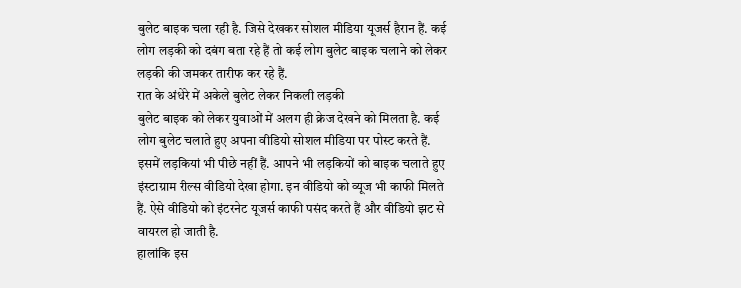बुलेट बाइक चला रही है. जिसे देखकर सोशल मीडिया यूजर्स हैरान हैं. कई लोग लड़की को दबंग बता रहे हैं तो कई लोग बुलेट बाइक चलाने को लेकर लड़की की जमकर तारीफ कर रहे हैं.
रात के अंधेरे में अकेले बुलेट लेकर निकली लड़की
बुलेट बाइक को लेकर युवाओं में अलग ही क्रेज देखने को मिलता है. कई लोग बुलेट चलाते हुए अपना वीडियो सोशल मीडिया पर पोस्ट करते हैं. इसमें लड़कियां भी पीछे नहीं हैं. आपने भी लड़कियों को बाइक चलाते हुए इंस्टाग्राम रील्स वीडियो देखा होगा. इन वीडियो को व्यूज भी काफी मिलते हैं. ऐसे वीडियो को इंटरनेट यूजर्स काफी पसंद करते हैं और वीडियो झट से वायरल हो जाती है.
हालांकि इस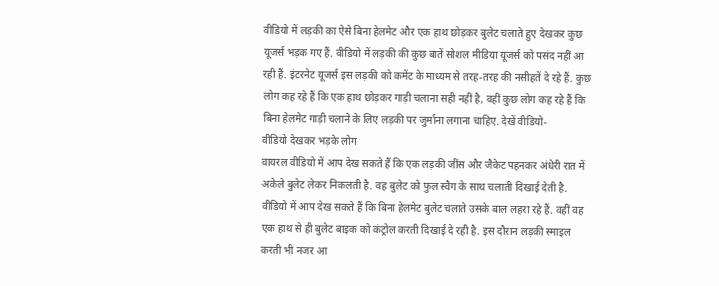वीडियो में लड़की का ऐसे बिना हेलमेट और एक हाथ छोड़कर बुलेट चलाते हुए देखकर कुछ यूजर्स भड़क गए हैं. वीडियो में लड़की की कुछ बातें सोशल मीडिया यूजर्स को पसंद नहीं आ रही हैं. इंटरनेट यूजर्स इस लड़की को कमेंट के माध्यम से तरह-तरह की नसीहतें दे रहे हैं. कुछ लोग कह रहे हैं कि एक हाथ छोड़कर गाड़ी चलाना सही नहीं है, वहीं कुछ लोग कह रहे हैं कि बिना हेलमेट गाड़ी चलाने के लिए लड़की पर जुर्माना लगाना चाहिए. देखें वीडियो-
वीडियो देखकर भड़के लोग
वायरल वीडियो में आप देख सकते हैं कि एक लड़की जींस और जैकेट पहनकर अंधेरी रात में अकेले बुलेट लेकर निकलती है. वह बुलेट को फुल स्वैग के साथ चलाती दिखाई देती है. वीडियो में आप देख सकते हैं कि बिना हेलमेट बुलेट चलाते उसके बाल लहरा रहे हैं. वहीं वह एक हाथ से ही बुलेट बाइक को कंट्रोल करती दिखाई दे रही है. इस दौरान लड़की स्माइल करती भी नजर आ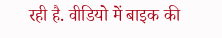रही है. वीडियो में बाइक की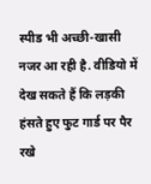स्पीड भी अच्छी-खासी नजर आ रही है. वीडियो में देख सकते हैं कि लड़की हंसते हुए फुट गार्ड पर पैर रखे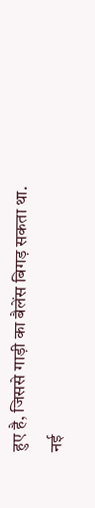हुए है, जिससे गाड़ी का बैलेंस बिगड़ सकता था.
नई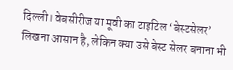दिल्ली। वेबसीरीज या मूवी का टाइटिल ‘बेस्टसेलर’ लिखना आसान है, लेकिन क्या उसे बेस्ट सेलर बनाना भी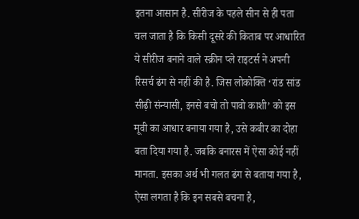इतना आसान है. सीरीज के पहले सीन से ही पता चल जाता है कि किसी दूसरे की किताब पर आधारित ये सीरीज बनाने वाले स्क्रीन प्ले राइटर्स ने अपनी रिसर्च ढंग से नहीं की है. जिस लोकोक्ति ‘रांड सांड सीढ़ी संन्यासी, इनसे बचो तो पावो काशी’ को इस मूवी का आधार बनाया गया है, उसे कबीर का दोहा बता दिया गया है. जबकि बनारस में ऐसा कोई नहीं मानता. इसका अर्थ भी गलत ढंग से बताया गया है, ऐसा लगता है कि इन सबसे बचना है,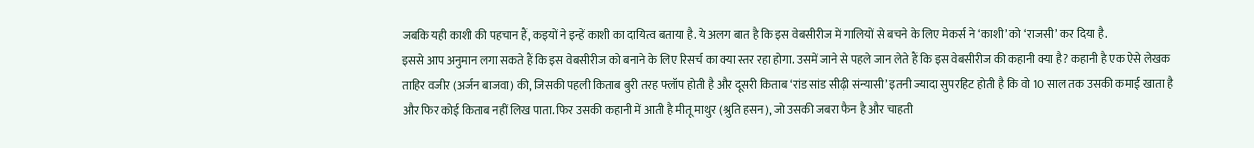जबकि यही काशी की पहचान हैं, कइयों ने इन्हें काशी का दायित्व बताया है. ये अलग बात है कि इस वेबसीरीज में गालियों से बचने के लिए मेकर्स ने ‘काशी’ को ‘राजसी’ कर दिया है.
इससे आप अनुमान लगा सकते हैं कि इस वेबसीरीज को बनाने के लिए रिसर्च का क्या स्तर रहा होगा. उसमें जाने से पहले जान लेते हैं कि इस वेबसीरीज की कहानी क्या है? कहानी है एक ऐसे लेखक ताहिर वजीर (अर्जन बाजवा) की, जिसकी पहली किताब बुरी तरह फ्लॉप होती है और दूसरी किताब ‘रांड सांड सीढ़ी संन्यासी’ इतनी ज्यादा सुपरहिट होती है कि वो 10 साल तक उसकी कमाई खाता है और फिर कोई किताब नहीं लिख पाता. फिर उसकी कहानी में आती है मीतू माथुर (श्रुति हसन), जो उसकी जबरा फैन है और चाहती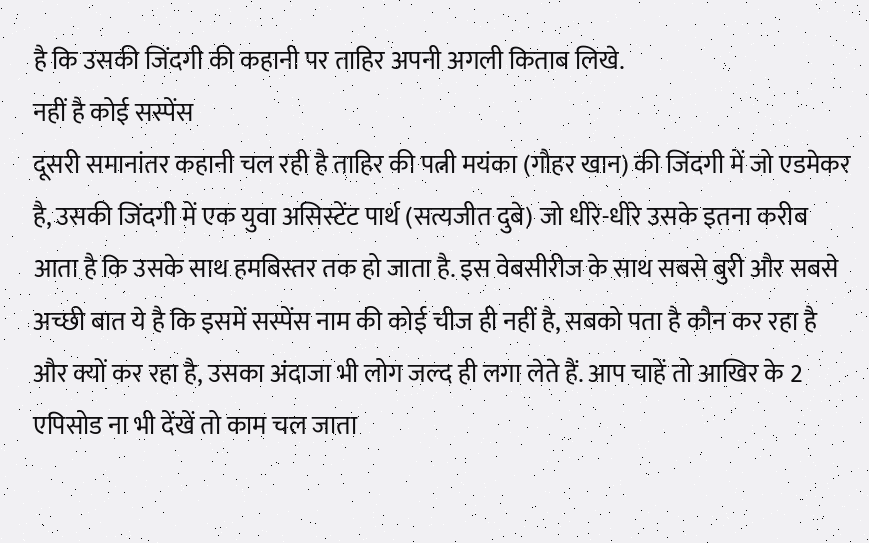है कि उसकी जिंदगी की कहानी पर ताहिर अपनी अगली किताब लिखे.
नहीं है कोई सस्पेंस
दूसरी समानांतर कहानी चल रही है ताहिर की पत्नी मयंका (गौहर खान) की जिंदगी में जो एडमेकर है, उसकी जिंदगी में एक युवा असिस्टेंट पार्थ (सत्यजीत दुबे) जो धीरे-धीरे उसके इतना करीब आता है कि उसके साथ हमबिस्तर तक हो जाता है. इस वेबसीरीज के साथ सबसे बुरी और सबसे अच्छी बात ये है कि इसमें सस्पेंस नाम की कोई चीज ही नहीं है, सबको पता है कौन कर रहा है और क्यों कर रहा है, उसका अंदाजा भी लोग जल्द ही लगा लेते हैं. आप चाहें तो आखिर के 2 एपिसोड ना भी देंखें तो काम चल जाता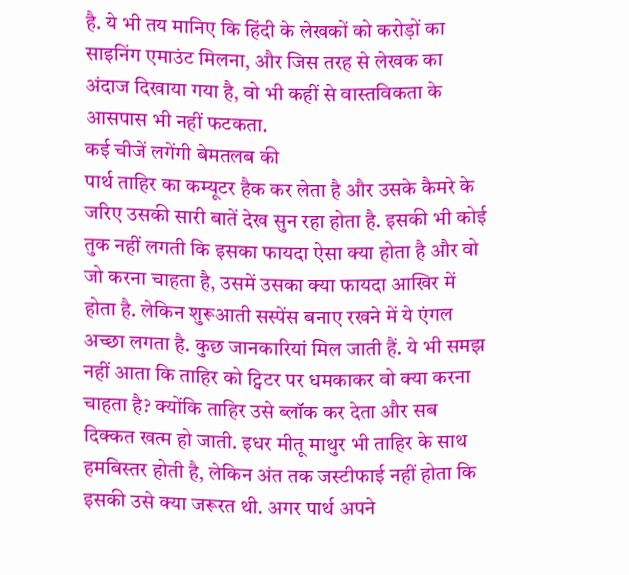है. ये भी तय मानिए कि हिंदी के लेखकों को करोड़ों का साइनिंग एमाउंट मिलना, और जिस तरह से लेखक का अंदाज दिखाया गया है, वो भी कहीं से वास्तविकता के आसपास भी नहीं फटकता.
कई चीजें लगेंगी बेमतलब की
पार्थ ताहिर का कम्यूटर हैक कर लेता है और उसके कैमरे के जरिए उसकी सारी बातें देख सुन रहा होता है. इसकी भी कोई तुक नहीं लगती कि इसका फायदा ऐसा क्या होता है और वो जो करना चाहता है, उसमें उसका क्या फायदा आखिर में होता है. लेकिन शुरूआती सस्पेंस बनाए रखने में ये एंगल अच्छा लगता है. कुछ जानकारियां मिल जाती हैं. ये भी समझ नहीं आता कि ताहिर को ट्विटर पर धमकाकर वो क्या करना चाहता है? क्योंकि ताहिर उसे ब्लॉक कर देता और सब दिक्कत खत्म हो जाती. इधर मीतू माथुर भी ताहिर के साथ हमबिस्तर होती है, लेकिन अंत तक जस्टीफाई नहीं होता कि इसकी उसे क्या जरूरत थी. अगर पार्थ अपने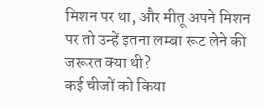मिशन पर था, और मीतू अपने मिशन पर तो उन्हें इतना लम्बा रूट लेने की जरूरत क्या थी?
कई चीजों को किया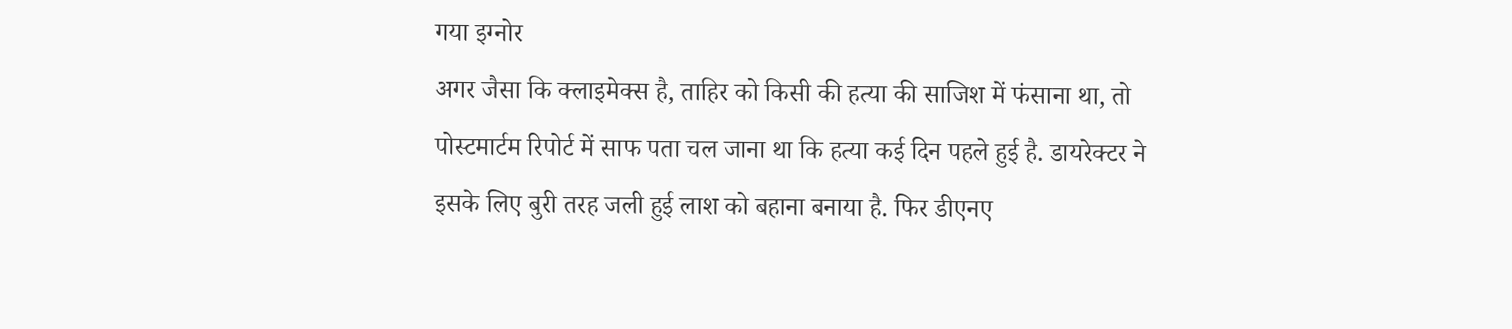गया इग्नोर
अगर जैसा कि क्लाइमेक्स है, ताहिर को किसी की हत्या की साजिश में फंसाना था, तो पोस्टमार्टम रिपोर्ट में साफ पता चल जाना था कि हत्या कई दिन पहले हुई है. डायरेक्टर ने इसके लिए बुरी तरह जली हुई लाश को बहाना बनाया है. फिर डीएनए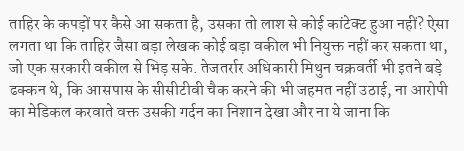ताहिर के कपड़ों पर कैसे आ सकता है, उसका तो लाश से कोई कांटेक्ट हुआ नहीं? ऐसा लगता था कि ताहिर जैसा बड़ा लेखक कोई बड़ा वकील भी नियुक्त नहीं कर सकता था, जो एक सरकारी वकील से भिड़ सके. तेजतर्रार अधिकारी मिथुन चक्रवर्ती भी इतने बड़े ढक्कन थे, कि आसपास के सीसीटीवी चैक करने की भी जहमत नहीं उठाई, ना आरोपी का मेडिकल करवाते वक्त उसकी गर्दन का निशान देखा और ना ये जाना कि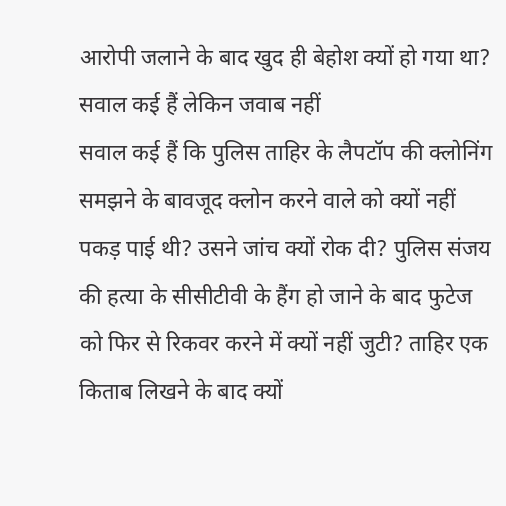आरोपी जलाने के बाद खुद ही बेहोश क्यों हो गया था?
सवाल कई हैं लेकिन जवाब नहीं
सवाल कई हैं कि पुलिस ताहिर के लैपटॉप की क्लोनिंग समझने के बावजूद क्लोन करने वाले को क्यों नहीं पकड़ पाई थी? उसने जांच क्यों रोक दी? पुलिस संजय की हत्या के सीसीटीवी के हैंग हो जाने के बाद फुटेज को फिर से रिकवर करने में क्यों नहीं जुटी? ताहिर एक किताब लिखने के बाद क्यों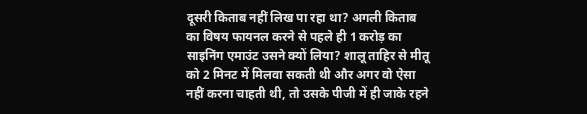दूसरी किताब नहीं लिख पा रहा था? अगली किताब का विषय फायनल करने से पहले ही 1 करोड़ का साइनिंग एमाउंट उसने क्यों लिया? शालू ताहिर से मीतू को 2 मिनट में मिलवा सकती थी और अगर वो ऐसा नहीं करना चाहती थी, तो उसके पीजी में ही जाके रहने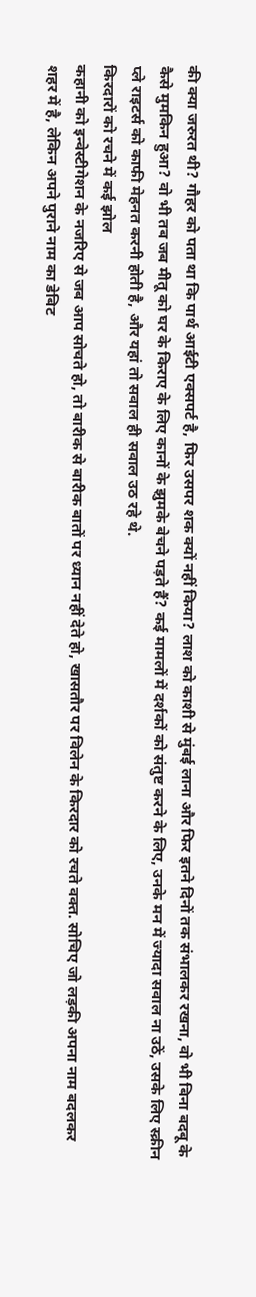की क्या जरुरत थी? गौहर को पता था कि पार्थ आईटी एक्सपर्ट है, फिर उसपर शक क्यों नहीं किया? लाश को काशी से मुंबई लाना और फिर इतने दिनों तक संभालकर रखना, वो भी बिना बदबू के कैसे मुमकिन हुआ? वो भी तब जब मीतू को घर के किराए के लिए कानों के झुमके बेचने पड़ते हैं? कई मामलों में दर्शकों को संतुष्ट करने के लिए, उनके मन में ज्यादा सवाल ना उठें, उसके लिए स्क्रीन प्ले राइटर्स को काफी मेहनत करनी होती है, और यहां तो सवाल ही सवाल उठ रहे थे.
किरदारों को रचने में कई झोल
कहानी को इन्वेस्टीगेशन के नजरिए से जब आप सोचते हो, तो बारीक से बारीक बातों पर ध्यान नहीं देते हो, खासतौर पर विलेन के किरदार को रचते वक्त. सोचिए जो लड़की अपना नाम बदलकर शहर में है, लेकिन अपने पुराने नाम का डेबिट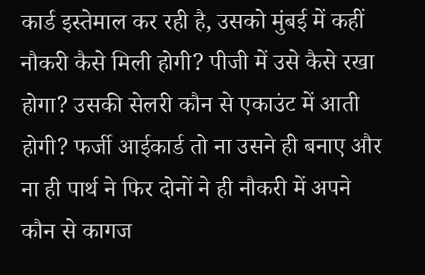कार्ड इस्तेमाल कर रही है, उसको मुंबई में कहीं नौकरी कैसे मिली होगी? पीजी में उसे कैसे रखा होगा? उसकी सेलरी कौन से एकाउंट में आती होगी? फर्जी आईकार्ड तो ना उसने ही बनाए और ना ही पार्थ ने फिर दोनों ने ही नौकरी में अपने कौन से कागज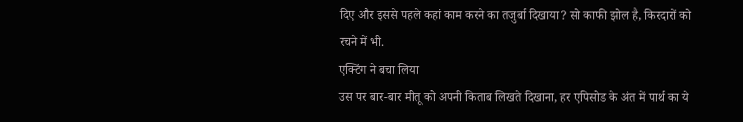दिए और इससे पहले कहां काम करने का तजुर्बा दिखाया? सो काफी झोल है, किरदारों को रचने में भी.
एक्टिंग ने बचा लिया
उस पर बार-बार मीतू को अपनी किताब लिखते दिखाना, हर एपिसोड के अंत में पार्थ का ये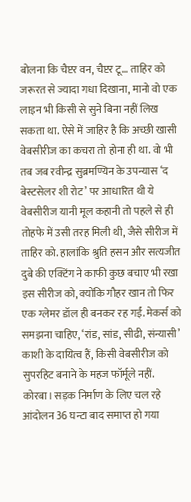बोलना कि चैप्टर वन, चैप्टर टू… ताहिर को जरूरत से ज्यादा गधा दिखाना, मानो वो एक लाइन भी किसी से सुने बिना नहीं लिख सकता था. ऐसे में जाहिर है कि अच्छी खासी वेबसीरीज का कचरा तो होना ही था. वो भी तब जब रवीन्द्र सुब्रमण्यिन के उपन्यास ‘द बेस्टसेलर शी रोट’ पर आधारित थी ये वेबसीरीज यानी मूल कहानी तो पहले से ही तोहफे में उसी तरह मिली थी, जैसे सीरीज में ताहिर को. हालांकि श्रुति हसन और सत्यजीत दुबे की एक्टिंग ने काफी कुछ बचाए भी रखा इस सीरीज को, क्योंकि गौहर खान तो फिर एक ग्लेमर डॉल ही बनकर रह गईं. मेकर्स को समझना चाहिए, ‘रांड, सांड, सीढी, संन्यासी’ काशी के दायित्व हैं, किसी वेबसीरीज को सुपरहिट बनाने के महज फॉर्मूले नहीं.
कोरबा। सड़क निर्माण के लिए चल रहे आंदोलन 36 घन्टा बाद समाप्त हो गया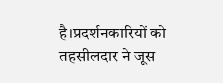है।प्रदर्शनकारियों को तहसीलदार ने जूस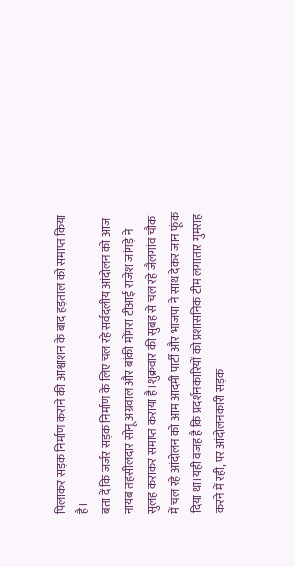पिलाकर सड़क निर्माण कराने की आश्वाशन के बाद हड़ताल को समाप्त किया है।
बता दें कि जर्जर सड़क निर्माण के लिए चल रहे सर्वदलीय आंदोलन को आज नायब तहसीलदार सोनू अग्रवाल और बांकी मोंगरा टीआई राजेश जांगड़े ने सुलह कराकर समाप्त कराया है।शुक्रवार की सुबह से चल रहे जैलगांव चौक में चल रहे आंदोलन को आम आदमी पार्टी और भाजपा ने साथ देकर जान फूंक दिया था।यही वजह है कि प्रदर्शनकारियों को प्रशासनिक टीम लगातार गुमराह करने में रही, पर आंदोलनकारी सड़क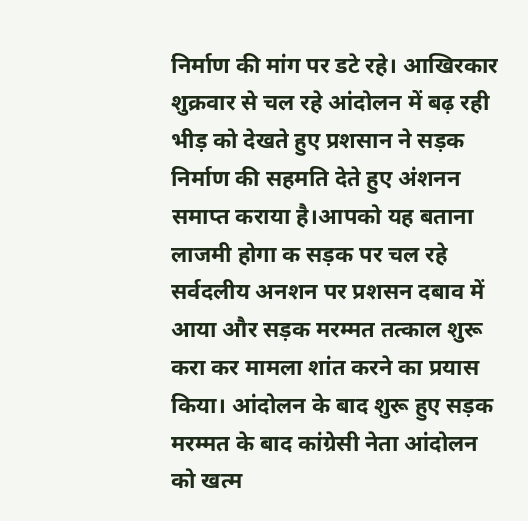निर्माण की मांग पर डटे रहे। आखिरकार शुक्रवार से चल रहे आंदोलन में बढ़ रही भीड़ को देखते हुए प्रशसान ने सड़क निर्माण की सहमति देते हुए अंशनन समाप्त कराया है।आपको यह बताना लाजमी होगा क सड़क पर चल रहे सर्वदलीय अनशन पर प्रशसन दबाव में आया और सड़क मरम्मत तत्काल शुरू करा कर मामला शांत करने का प्रयास किया। आंदोलन के बाद शुरू हुए सड़क मरम्मत के बाद कांग्रेसी नेता आंदोलन को खत्म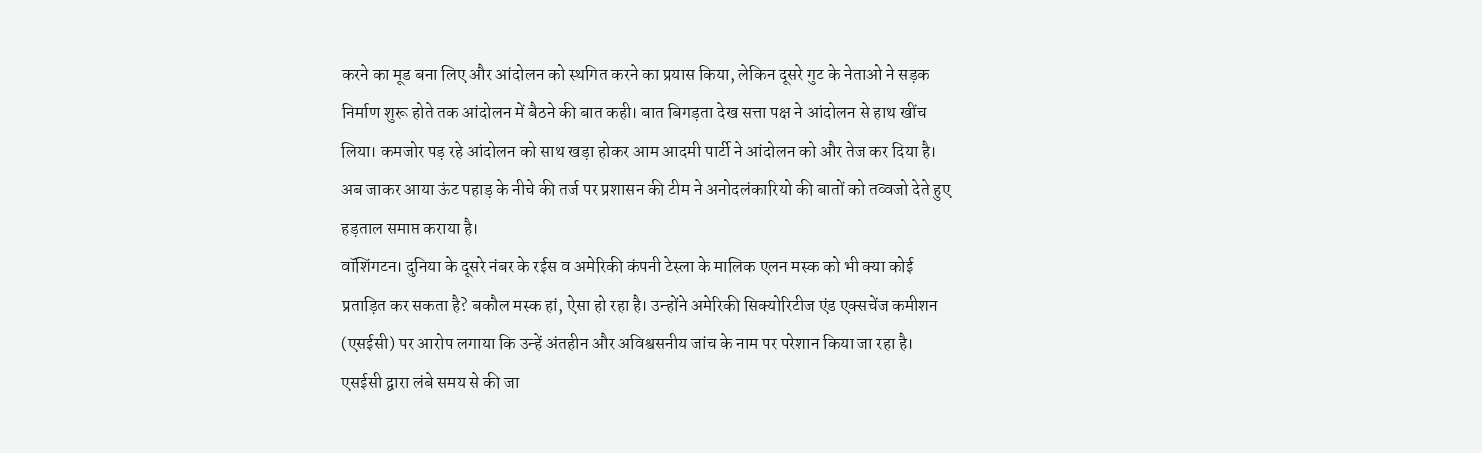करने का मूड बना लिए और आंदोलन को स्थगित करने का प्रयास किया, लेकिन दूसरे गुट के नेताओ ने सड़क निर्माण शुरू होते तक आंदोलन में बैठने की बात कही। बात बिगड़ता देख सत्ता पक्ष ने आंदोलन से हाथ खींच लिया। कमजोर पड़ रहे आंदोलन को साथ खड़ा होकर आम आदमी पार्टी ने आंदोलन को और तेज कर दिया है। अब जाकर आया ऊंट पहाड़ के नीचे की तर्ज पर प्रशासन की टीम ने अनोदलंकारियो की बातों को तव्वजो देते हुए हड़ताल समाप्त कराया है।
वॉशिंगटन। दुनिया के दूसरे नंबर के रईस व अमेरिकी कंपनी टेस्ला के मालिक एलन मस्क को भी क्या कोई प्रताड़ित कर सकता है? बकौल मस्क हां, ऐसा हो रहा है। उन्होंने अमेरिकी सिक्योरिटीज एंड एक्सचेंज कमीशन (एसईसी) पर आरोप लगाया कि उन्हें अंतहीन और अविश्वसनीय जांच के नाम पर परेशान किया जा रहा है।
एसईसी द्वारा लंबे समय से की जा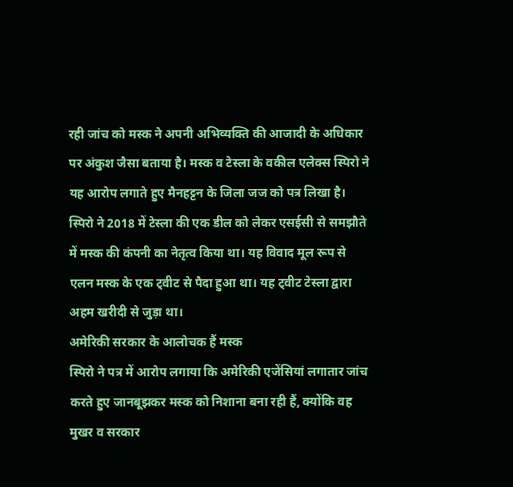रही जांच को मस्क ने अपनी अभिव्यक्ति की आजादी के अधिकार पर अंकुश जैसा बताया है। मस्क व टेस्ला के वकील एलेक्स स्पिरो ने यह आरोप लगाते हुए मैनहट्टन के जिला जज को पत्र लिखा है। स्पिरो ने 2018 में टेस्ला की एक डील को लेकर एसईसी से समझौते में मस्क की कंपनी का नेतृत्व किया था। यह विवाद मूल रूप से एलन मस्क के एक ट्वीट से पैदा हुआ था। यह ट्वीट टेस्ला द्वारा अहम खरीदी से जुड़ा था।
अमेरिकी सरकार के आलोचक हैं मस्क
स्पिरो ने पत्र में आरोप लगाया कि अमेरिकी एजेंसियां लगातार जांच करते हुए जानबूझकर मस्क को निशाना बना रही हैं, क्योंकि वह मुखर व सरकार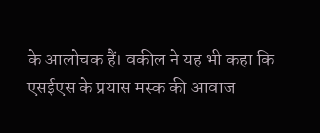के आलोचक हैं। वकील ने यह भी कहा कि एसईएस के प्रयास मस्क की आवाज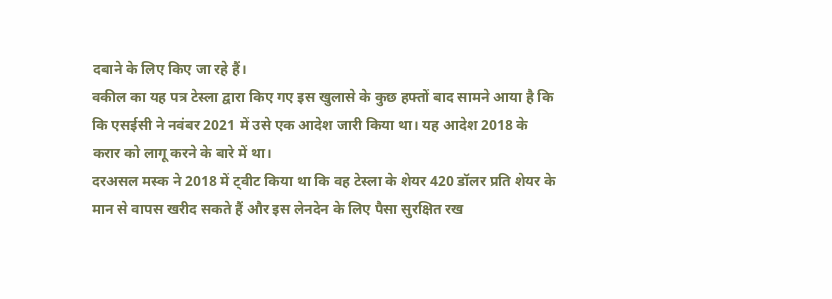दबाने के लिए किए जा रहे हैं।
वकील का यह पत्र टेस्ला द्वारा किए गए इस खुलासे के कुछ हफ्तों बाद सामने आया है कि कि एसईसी ने नवंबर 2021 में उसे एक आदेश जारी किया था। यह आदेश 2018 के करार को लागू करने के बारे में था।
दरअसल मस्क ने 2018 में ट्वीट किया था कि वह टेस्ला के शेयर 420 डॉलर प्रति शेयर के मान से वापस खरीद सकते हैं और इस लेनदेन के लिए पैसा सुरक्षित रख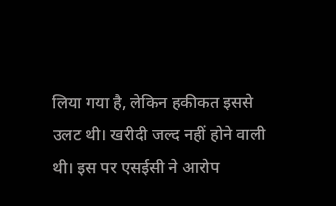लिया गया है, लेकिन हकीकत इससे उलट थी। खरीदी जल्द नहीं होने वाली थी। इस पर एसईसी ने आरोप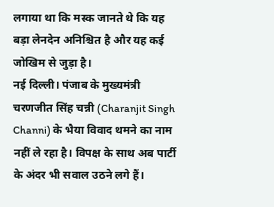लगाया था कि मस्क जानते थे कि यह बड़ा लेनदेन अनिश्चित है और यह कई जोखिम से जुड़ा है।
नई दिल्ली। पंजाब के मुख्यमंत्री चरणजीत सिंह चन्नी (Charanjit Singh Channi) के भैया विवाद थमने का नाम नहीं ले रहा है। विपक्ष के साथ अब पार्टी के अंदर भी सवाल उठने लगे हैं।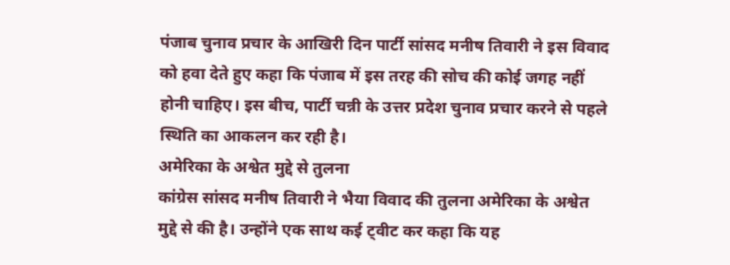पंजाब चुनाव प्रचार के आखिरी दिन पार्टी सांसद मनीष तिवारी ने इस विवाद को हवा देते हुए कहा कि पंजाब में इस तरह की सोच की कोई जगह नहीं होनी चाहिए। इस बीच, पार्टी चन्नी के उत्तर प्रदेश चुनाव प्रचार करने से पहले स्थिति का आकलन कर रही है।
अमेरिका के अश्वेत मुद्दे से तुलना
कांग्रेस सांसद मनीष तिवारी ने भैया विवाद की तुलना अमेरिका के अश्वेत मुद्दे से की है। उन्होंने एक साथ कई ट्वीट कर कहा कि यह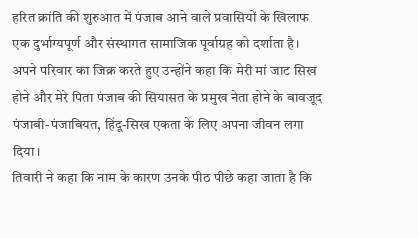हरित क्रांति की शुरुआत में पंजाब आने वाले प्रवासियों के खिलाफ एक दुर्भाग्यपूर्ण और संस्थागत सामाजिक पूर्वाग्रह को दर्शाता है। अपने परिवार का जिक्र करते हुए उन्होंने कहा कि मेरी मां जाट सिख होने और मेरे पिता पंजाब की सियासत के प्रमुख नेता होने के बावजूद पंजाबी-पंजाबियत, हिंदू-सिख एकता के लिए अपना जीवन लगा दिया।
तिवारी ने कहा कि नाम के कारण उनके पीठ पीछे कहा जाता है कि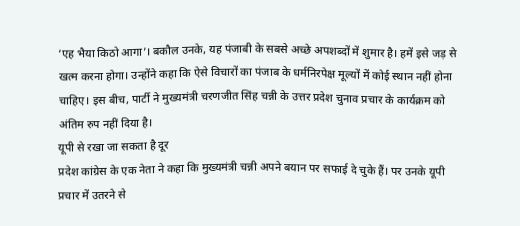‘एह भैया किठो आगा’। बकौल उनके, यह पंजाबी के सबसे अच्छे अपशब्दों में शुमार है। हमें इसे जड़ से खत्म करना होगा। उन्होंने कहा कि ऐसे विचारों का पंजाब के धर्मनिरपेक्ष मूल्यों में कोई स्थान नहीं होना चाहिए। इस बीच, पार्टी ने मुख्यमंत्री चरणजीत सिंह चन्नी के उत्तर प्रदेश चुनाव प्रचार के कार्यक्रम को अंतिम रुप नहीं दिया है।
यूपी से रखा जा सकता है दूर
प्रदेश कांग्रेस के एक नेता ने कहा कि मुख्यमंत्री चन्नी अपने बयान पर सफाई दे चुके हैं। पर उनके यूपी प्रचार में उतरने से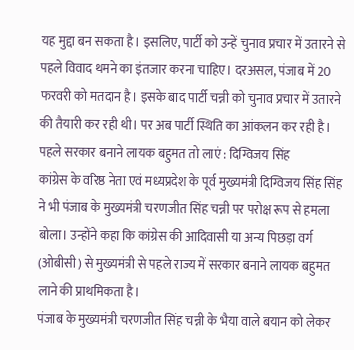यह मुद्दा बन सकता है। इसलिए, पार्टी को उन्हें चुनाव प्रचार में उतारने से पहले विवाद थमने का इंतजार करना चाहिए। दरअसल, पंजाब में 20 फरवरी को मतदान है। इसके बाद पार्टी चन्नी को चुनाव प्रचार में उतारने की तैयारी कर रही थी। पर अब पार्टी स्थिति का आंकलन कर रही है।
पहले सरकार बनाने लायक बहुमत तो लाएं : दिग्विजय सिंह
कांग्रेस के वरिष्ठ नेता एवं मध्यप्रदेश के पूर्व मुख्यमंत्री दिग्विजय सिंह सिंह ने भी पंजाब के मुख्यमंत्री चरणजीत सिंह चन्नी पर परोक्ष रूप से हमला बोला। उन्होंने कहा कि कांग्रेस की आदिवासी या अन्य पिछड़ा वर्ग (ओबीसी) से मुख्यमंत्री से पहले राज्य में सरकार बनाने लायक बहुमत लाने की प्राथमिकता है।
पंजाब के मुख्यमंत्री चरणजीत सिंह चन्नी के भैया वाले बयान को लेकर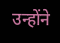उन्होंने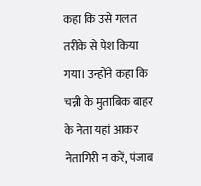कहा कि उसे गलत तरीके से पेश किया गया। उन्होंने कहा कि चन्नी के मुताबिक बाहर के नेता यहां आकर नेतागिरी न करें, पंजाब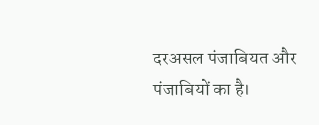दरअसल पंजाबियत और पंजाबियों का है।